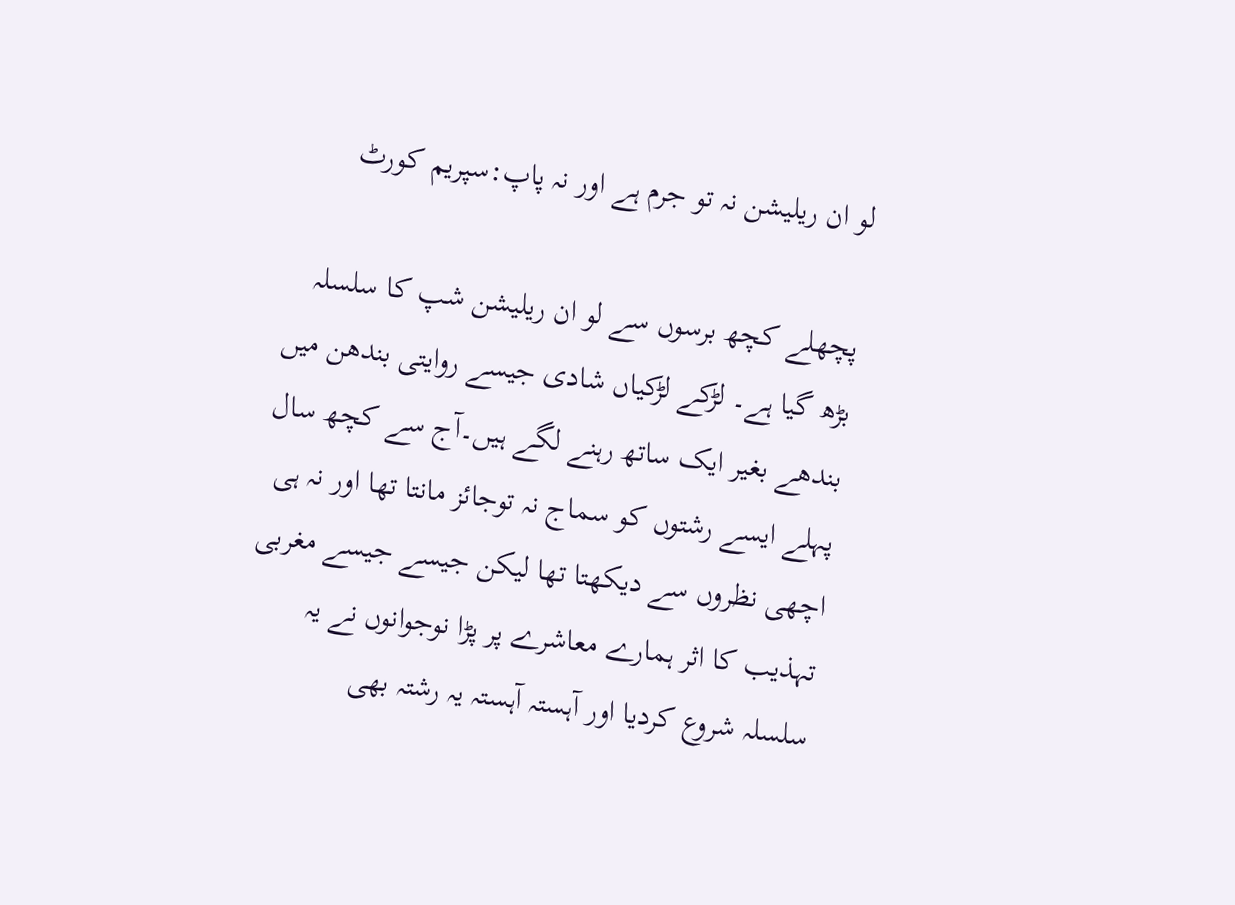لو ان ریلیشن نہ تو جرم ہے اور نہ پاپ:سپریم کورٹ

پچھلے کچھ برسوں سے لو ان ریلیشن شپ کا سلسلہ بڑھ گیا ہے۔ لڑکے لڑکیاں شادی جیسے روایتی بندھن میں بندھے بغیر ایک ساتھ رہنے لگے ہیں۔آج سے کچھ سال پہلے ایسے رشتوں کو سماج نہ توجائز مانتا تھا اور نہ ہی اچھی نظروں سے دیکھتا تھا لیکن جیسے جیسے مغربی تہذیب کا اثر ہمارے معاشرے پر پڑا نوجوانوں نے یہ سلسلہ شروع کردیا اور آہستہ آہستہ یہ رشتہ بھی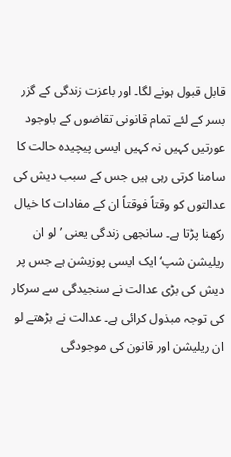قابل قبول ہونے لگا۔ اور باعزت زندگی کے گزر بسر کے لئے تمام قانونی تقاضوں کے باوجود عورتیں کہیں نہ کہیں ایسی پیچیدہ حالت کا سامنا کرتی رہی ہیں جس کے سبب دیش کی عدالتوں کو وقتاً فوقتاً ان کے مفادات کا خیال رکھنا پڑتا ہے۔ سانجھی زندگی یعنی ’لو ان ریلیشن شپ‘ ایک ایسی پوزیشن ہے جس پر دیش کی بڑی عدالت نے سنجیدگی سے سرکار کی توجہ مبذول کرائی ہے۔ عدالت نے بڑھتے لو ان ریلیشن اور قانون کی موجودگی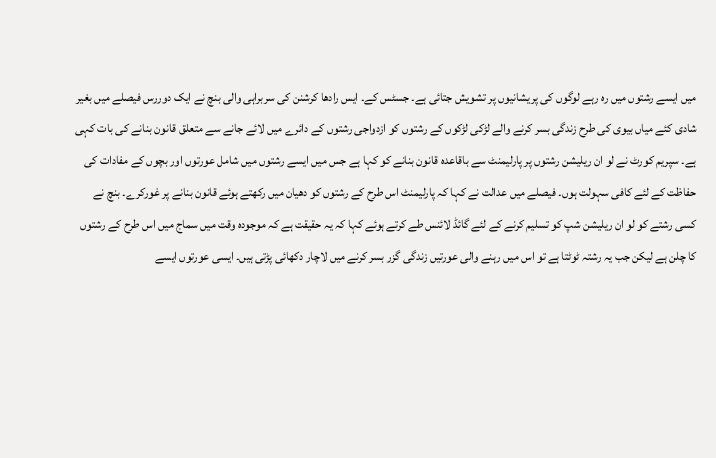میں ایسے رشتوں میں رہ رہے لوگوں کی پریشانیوں پر تشویش جتائی ہے۔ جسٹس کے۔ ایس رادھا کرشنن کی سربراہی والی بنچ نے ایک دوررس فیصلے میں بغیر شادی کئے میاں بیوی کی طرح زندگی بسر کرنے والے لڑکی لڑکوں کے رشتوں کو ازدواجی رشتوں کے دائرے میں لائے جانے سے متعلق قانون بنانے کی بات کہی ہے۔ سپریم کورٹ نے لو ان ریلیشن رشتوں پر پارلیمنٹ سے باقاعدہ قانون بنانے کو کہا ہے جس میں ایسے رشتوں میں شامل عورتوں اور بچوں کے مفادات کی حفاظت کے لئے کافی سہولت ہوں۔ فیصلے میں عدالت نے کہا کہ پارلیمنٹ اس طرح کے رشتوں کو دھیان میں رکھتے ہوئے قانون بنانے پر غورکرے۔ بنچ نے کسی رشتے کو لو ان ریلیشن شپ کو تسلیم کرنے کے لئے گائڈ لائنس طے کرتے ہوئے کہا کہ یہ حقیقت ہے کہ موجودہ وقت میں سماج میں اس طرح کے رشتوں کا چلن ہے لیکن جب یہ رشتہ ٹوٹتا ہے تو اس میں رہنے والی عورتیں زندگی گزر بسر کرنے میں لاچار دکھائی پڑتی ہیں۔ ایسی عورتوں ایسے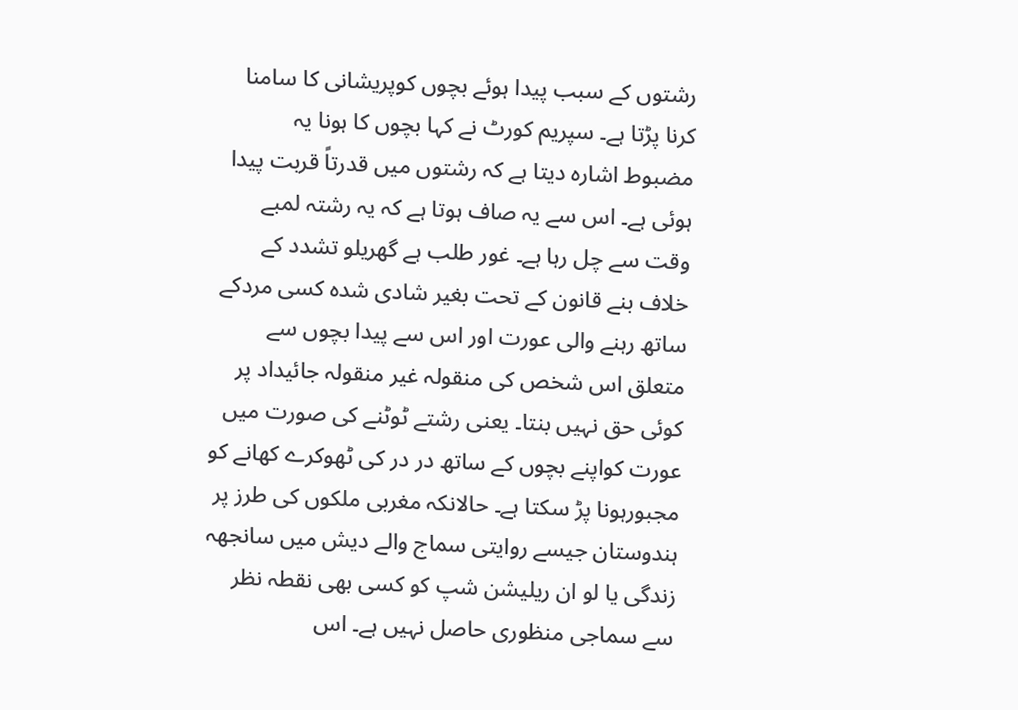رشتوں کے سبب پیدا ہوئے بچوں کوپریشانی کا سامنا کرنا پڑتا ہے۔ سپریم کورٹ نے کہا بچوں کا ہونا یہ مضبوط اشارہ دیتا ہے کہ رشتوں میں قدرتاً قربت پیدا ہوئی ہے۔ اس سے یہ صاف ہوتا ہے کہ یہ رشتہ لمبے وقت سے چل رہا ہے۔ غور طلب ہے گھریلو تشدد کے خلاف بنے قانون کے تحت بغیر شادی شدہ کسی مردکے ساتھ رہنے والی عورت اور اس سے پیدا بچوں سے متعلق اس شخص کی منقولہ غیر منقولہ جائیداد پر کوئی حق نہیں بنتا۔ یعنی رشتے ٹوٹنے کی صورت میں عورت کواپنے بچوں کے ساتھ در در کی ٹھوکرے کھانے کو مجبورہونا پڑ سکتا ہے۔ حالانکہ مغربی ملکوں کی طرز پر ہندوستان جیسے روایتی سماج والے دیش میں سانجھہ زندگی یا لو ان ریلیشن شپ کو کسی بھی نقطہ نظر سے سماجی منظوری حاصل نہیں ہے۔ اس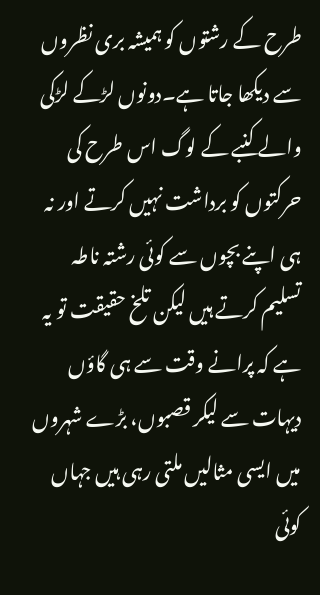طرح کے رشتوں کو ہمیشہ بری نظروں سے دیکھا جاتا ہے۔دونوں لڑکے لڑکی والے کنبے کے لوگ اس طرح کی حرکتوں کو برداشت نہیں کرتے اور نہ ہی اپنے بچوں سے کوئی رشتہ ناطہ تسلیم کرتے ہیں لیکن تلخ حقیقت تو یہ ہے کہ پرانے وقت سے ہی گاؤں دیہات سے لیکر قصبوں، بڑے شہروں میں ایسی مثالیں ملتی رہی ہیں جہاں کوئی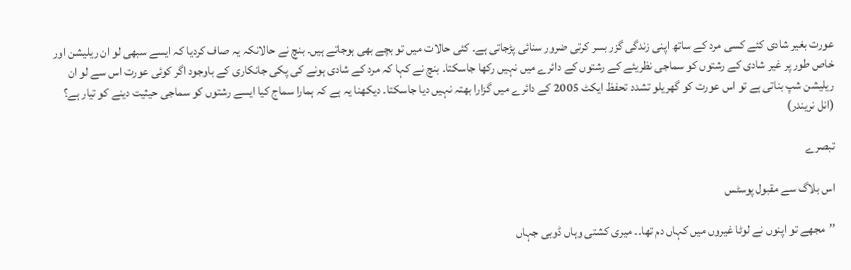عورت بغیر شادی کئے کسی مرد کے ساتھ اپنی زندگی گزر بسر کرتی ضرور سنائی پڑجاتی ہے۔ کئی حالات میں تو بچے بھی ہوجاتے ہیں۔ بنچ نے حالانکہ یہ صاف کردیا کہ ایسے سبھی لو ان ریلیشن اور خاص طور پر غیر شادی کے رشتوں کو سماجی نظریئے کے رشتوں کے دائرے میں نہیں رکھا جاسکتا۔ بنچ نے کہا کہ مرد کے شادی ہونے کی پکی جانکاری کے باوجود اگر کوئی عورت اس سے لو ان ریلیشن شپ بناتی ہے تو اس عورت کو گھریلو تشدد تحفظ ایکٹ 2005 کے دائرے میں گزارا بھتہ نہیں دیا جاسکتا۔ دیکھنا یہ ہے کہ ہمارا سماج کیا ایسے رشتوں کو سماجی حیثیت دینے کو تیار ہے؟
(انل نریندر)

تبصرے

اس بلاگ سے مقبول پوسٹس

’’مجھے تو اپنوں نے لوٹا غیروں میں کہاں دم تھا۔۔ میری کشتی وہاں ڈوبی جہاں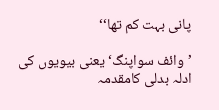پانی بہت کم تھا‘‘

’وائف سواپنگ‘ یعنی بیویوں کی ادلہ بدلی کامقدمہ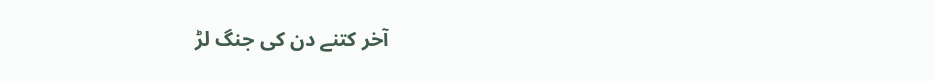آخر کتنے دن کی جنگ لڑ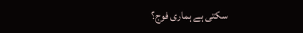سکتی ہے ہماری فوج؟